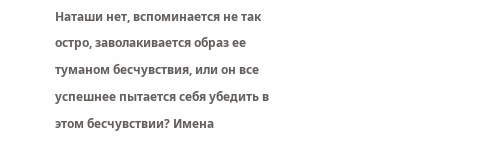Наташи нет, вспоминается не так остро, заволакивается образ ее туманом бесчувствия, или он все успешнее пытается себя убедить в этом бесчувствии? Имена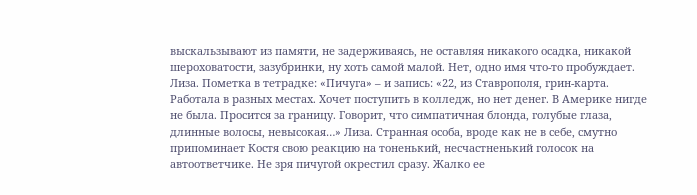выскальзывают из памяти, не задерживаясь, не оставляя никакого осадка, никакой шероховатости, зазубринки, ну хоть самой малой. Нет, одно имя что-то пробуждает. Лиза. Пометка в тетрадке: «Пичуга» – и запись: «22, из Ставрополя, грин-карта. Работала в разных местах. Хочет поступить в колледж, но нет денег. В Америке нигде не была. Просится за границу. Говорит, что симпатичная блонда, голубые глаза, длинные волосы, невысокая…» Лиза. Странная особа, вроде как не в себе, смутно припоминает Костя свою реакцию на тоненький, несчастненький голосок на автоответчике. Не зря пичугой окрестил сразу. Жалко ее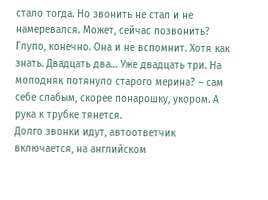стало тогда. Но звонить не стал и не намеревался. Может, сейчас позвонить? Глупо, конечно. Она и не вспомнит. Хотя как знать. Двадцать два… Уже двадцать три. На молодняк потянуло старого мерина? – сам себе слабым, скорее понарошку, укором. А рука к трубке тянется.
Долго звонки идут, автоответчик включается, на английском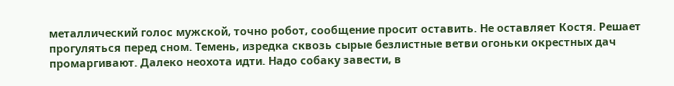металлический голос мужской, точно робот, сообщение просит оставить. Не оставляет Костя. Решает прогуляться перед сном. Темень, изредка сквозь сырые безлистные ветви огоньки окрестных дач промаргивают. Далеко неохота идти. Надо собаку завести, в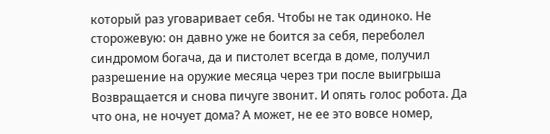который раз уговаривает себя. Чтобы не так одиноко. Не сторожевую: он давно уже не боится за себя, переболел синдромом богача, да и пистолет всегда в доме, получил разрешение на оружие месяца через три после выигрыша
Возвращается и снова пичуге звонит. И опять голос робота. Да что она, не ночует дома? А может, не ее это вовсе номер,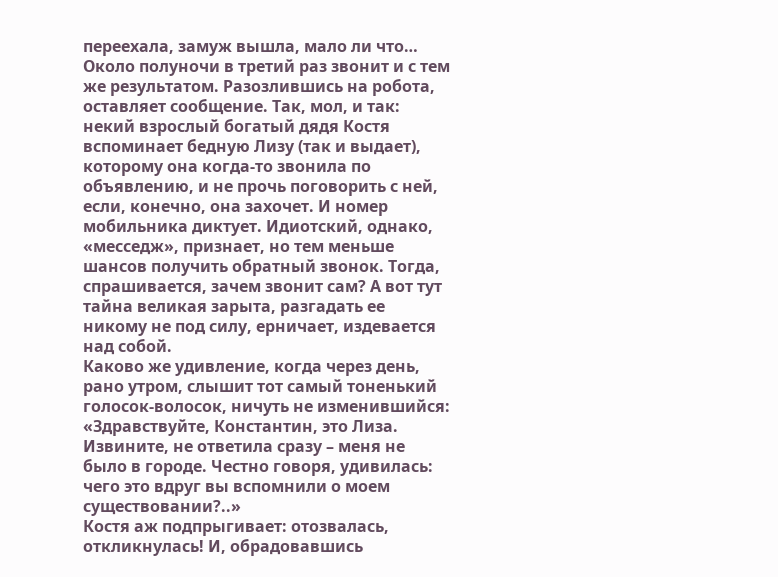переехала, замуж вышла, мало ли что… Около полуночи в третий раз звонит и с тем же результатом. Разозлившись на робота, оставляет сообщение. Так, мол, и так: некий взрослый богатый дядя Костя вспоминает бедную Лизу (так и выдает), которому она когда-то звонила по объявлению, и не прочь поговорить с ней, если, конечно, она захочет. И номер мобильника диктует. Идиотский, однако, «месседж», признает, но тем меньше шансов получить обратный звонок. Тогда, спрашивается, зачем звонит сам? А вот тут тайна великая зарыта, разгадать ее никому не под силу, ерничает, издевается над собой.
Каково же удивление, когда через день, рано утром, слышит тот самый тоненький голосок-волосок, ничуть не изменившийся: «Здравствуйте, Константин, это Лиза. Извините, не ответила сразу – меня не было в городе. Честно говоря, удивилась: чего это вдруг вы вспомнили о моем существовании?..»
Костя аж подпрыгивает: отозвалась, откликнулась! И, обрадовавшись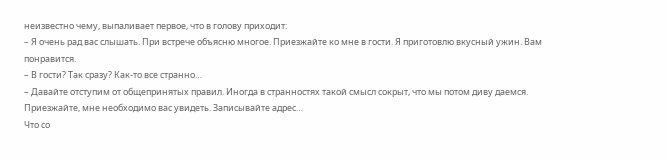неизвестно чему, выпаливает первое, что в голову приходит:
– Я очень рад вас слышать. При встрече объясню многое. Приезжайте ко мне в гости. Я приготовлю вкусный ужин. Вам понравится.
– В гости? Так сразу? Как-то все странно…
– Давайте отступим от общепринятых правил. Иногда в странностях такой смысл сокрыт, что мы потом диву даемся. Приезжайте, мне необходимо вас увидеть. Записывайте адрес…
Что со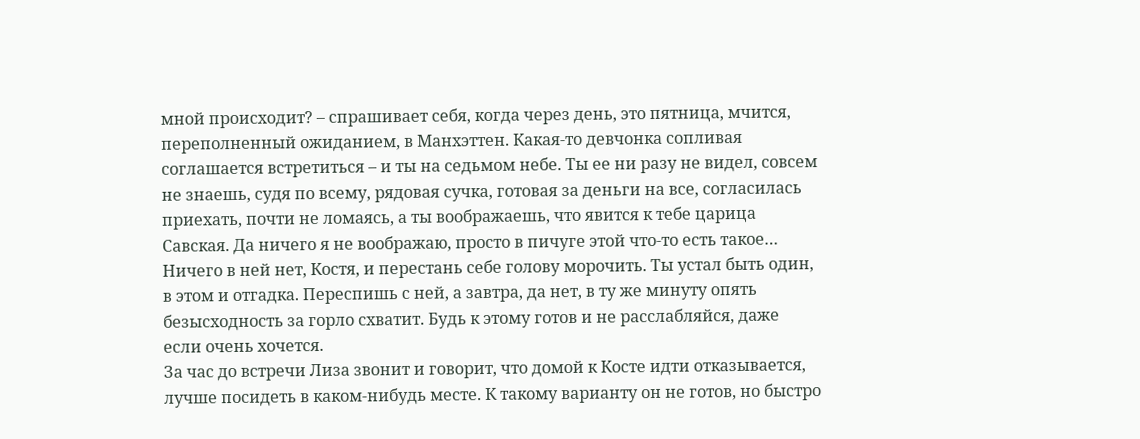мной происходит? – спрашивает себя, когда через день, это пятница, мчится, переполненный ожиданием, в Манхэттен. Какая-то девчонка сопливая соглашается встретиться – и ты на седьмом небе. Ты ее ни разу не видел, совсем не знаешь, судя по всему, рядовая сучка, готовая за деньги на все, согласилась приехать, почти не ломаясь, а ты воображаешь, что явится к тебе царица Савская. Да ничего я не воображаю, просто в пичуге этой что-то есть такое… Ничего в ней нет, Костя, и перестань себе голову морочить. Ты устал быть один, в этом и отгадка. Переспишь с ней, а завтра, да нет, в ту же минуту опять безысходность за горло схватит. Будь к этому готов и не расслабляйся, даже если очень хочется.
За час до встречи Лиза звонит и говорит, что домой к Косте идти отказывается, лучше посидеть в каком-нибудь месте. К такому варианту он не готов, но быстро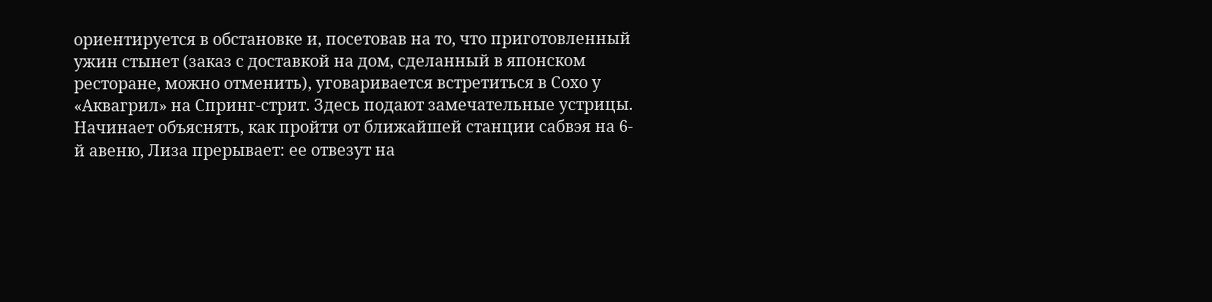ориентируется в обстановке и, посетовав на то, что приготовленный ужин стынет (заказ с доставкой на дом, сделанный в японском ресторане, можно отменить), уговаривается встретиться в Сохо у «Аквагрил» на Спринг-стрит. Здесь подают замечательные устрицы. Начинает объяснять, как пройти от ближайшей станции сабвэя на 6-й авеню, Лиза прерывает: ее отвезут на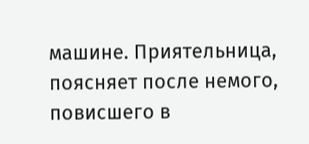машине. Приятельница, поясняет после немого, повисшего в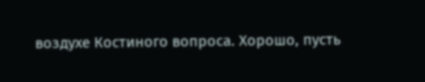воздухе Костиного вопроса. Хорошо, пусть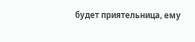будет приятельница, ему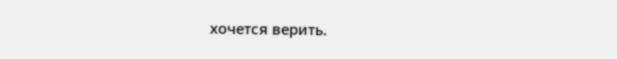хочется верить.